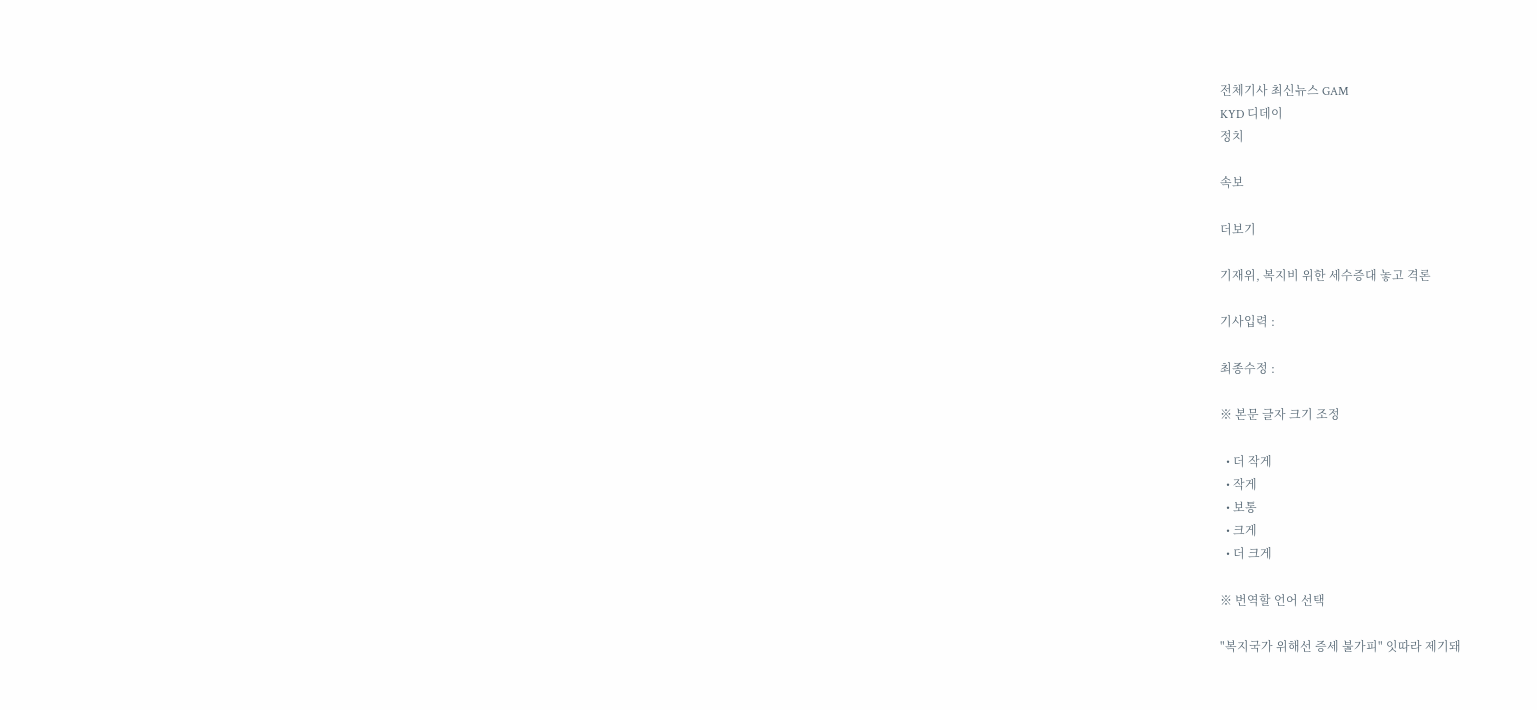전체기사 최신뉴스 GAM
KYD 디데이
정치

속보

더보기

기재위, 복지비 위한 세수증대 놓고 격론

기사입력 :

최종수정 :

※ 본문 글자 크기 조정

  • 더 작게
  • 작게
  • 보통
  • 크게
  • 더 크게

※ 번역할 언어 선택

"복지국가 위해선 증세 불가피" 잇따라 제기돼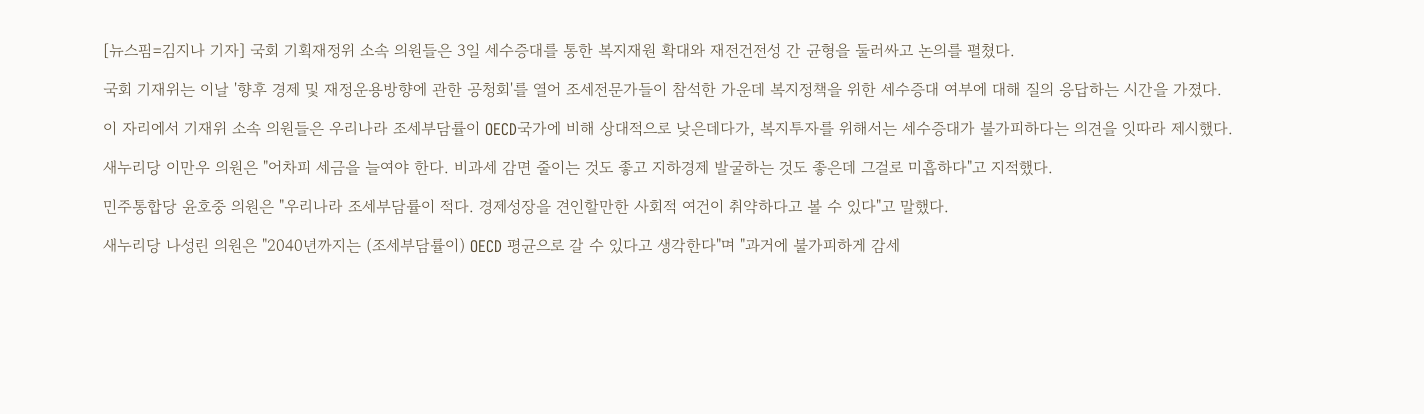[뉴스핌=김지나 기자] 국회 기획재정위 소속 의원들은 3일 세수증대를 통한 복지재원 확대와 재전건전성 간 균형을 둘러싸고 논의를 펼쳤다.

국회 기재위는 이날 '향후 경제 및 재정운용방향에 관한 공청회'를 열어 조세전문가들이 참석한 가운데 복지정책을 위한 세수증대 여부에 대해 질의 응답하는 시간을 가졌다.

이 자리에서 기재위 소속 의원들은 우리나라 조세부담률이 OECD국가에 비해 상대적으로 낮은데다가, 복지투자를 위해서는 세수증대가 불가피하다는 의견을 잇따라 제시했다.

새누리당 이만우 의원은 "어차피 세금을 늘여야 한다. 비과세 감면 줄이는 것도 좋고 지하경제 발굴하는 것도 좋은데 그걸로 미흡하다"고 지적했다.

민주통합당 윤호중 의원은 "우리나라 조세부담률이 적다. 경제성장을 견인할만한 사회적 여건이 취약하다고 볼 수 있다"고 말했다.

새누리당 나성린 의원은 "2040년까지는 (조세부담률이) OECD 평균으로 갈 수 있다고 생각한다"며 "과거에 불가피하게 감세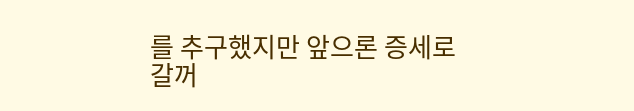를 추구했지만 앞으론 증세로 갈꺼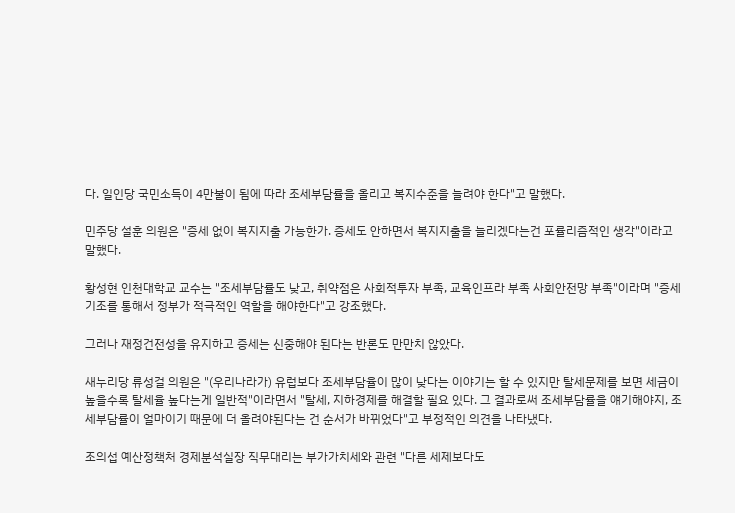다. 일인당 국민소득이 4만불이 됨에 따라 조세부담률을 올리고 복지수준을 늘려야 한다"고 말했다.

민주당 설훈 의원은 "증세 없이 복지지출 가능한가. 증세도 안하면서 복지지출을 늘리겠다는건 포률리즘적인 생각"이라고 말했다.

황성현 인천대학교 교수는 "조세부담률도 낮고, 취약점은 사회적투자 부족, 교육인프라 부족 사회안전망 부족"이라며 "증세 기조를 통해서 정부가 적극적인 역할을 해야한다"고 강조했다.

그러나 재정건전성을 유지하고 증세는 신중해야 된다는 반론도 만만치 않았다.

새누리당 류성걸 의원은 "(우리나라가) 유럽보다 조세부담율이 많이 낮다는 이야기는 할 수 있지만 탈세문제를 보면 세금이 높을수록 탈세율 높다는게 일반적"이라면서 "탈세, 지하경제를 해결할 필요 있다. 그 결과로써 조세부담률을 얘기해야지, 조세부담률이 얼마이기 때문에 더 올려야된다는 건 순서가 바뀌었다"고 부정적인 의견을 나타냈다.

조의섭 예산정책처 경제분석실장 직무대리는 부가가치세와 관련 "다른 세제보다도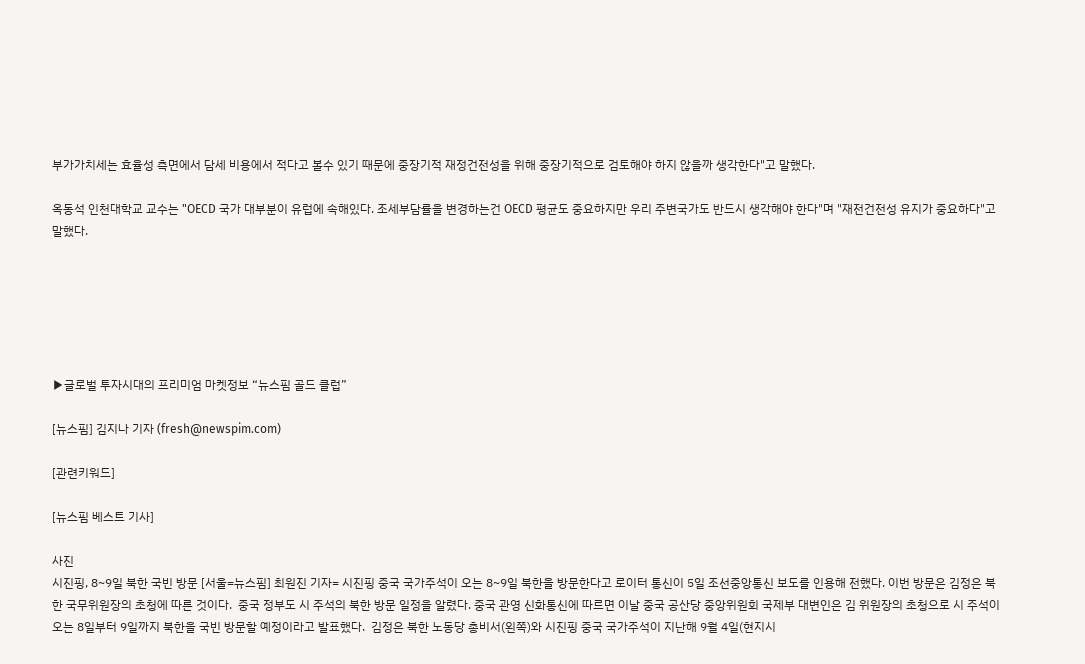부가가치세는 효율성 측면에서 담세 비용에서 적다고 볼수 있기 때문에 중장기적 재정건전성을 위해 중장기적으로 검토해야 하지 않을까 생각한다"고 말했다.

옥동석 인천대학교 교수는 "OECD 국가 대부분이 유럽에 속해있다. 조세부담률을 변경하는건 OECD 평균도 중요하지만 우리 주변국가도 반드시 생각해야 한다"며 "재전건전성 유지가 중요하다"고 말했다.






▶글로벌 투자시대의 프리미엄 마켓정보 “뉴스핌 골드 클럽”

[뉴스핌] 김지나 기자 (fresh@newspim.com)

[관련키워드]

[뉴스핌 베스트 기사]

사진
시진핑, 8~9일 북한 국빈 방문 [서울=뉴스핌] 최원진 기자= 시진핑 중국 국가주석이 오는 8~9일 북한을 방문한다고 로이터 통신이 5일 조선중앙통신 보도를 인용해 전했다. 이번 방문은 김정은 북한 국무위원장의 초청에 따른 것이다.  중국 정부도 시 주석의 북한 방문 일정을 알렸다. 중국 관영 신화통신에 따르면 이날 중국 공산당 중앙위원회 국제부 대변인은 김 위원장의 초청으로 시 주석이 오는 8일부터 9일까지 북한을 국빈 방문할 예정이라고 발표했다.  김정은 북한 노동당 총비서(왼쪽)와 시진핑 중국 국가주석이 지난해 9월 4일(현지시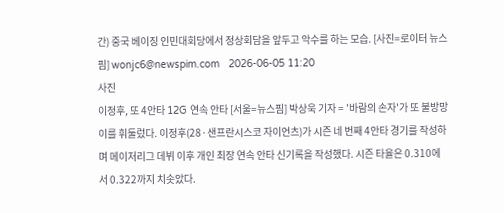간) 중국 베이징 인민대회당에서 정상회담을 앞두고 악수를 하는 모습. [사진=로이터 뉴스핌] wonjc6@newspim.com   2026-06-05 11:20
사진
이정후, 또 4안타 12G 연속 안타 [서울=뉴스핌] 박상욱 기자 = '바람의 손자'가 또 불방망이를 휘둘렀다. 이정후(28·샌프란시스코 자이언츠)가 시즌 네 번째 4안타 경기를 작성하며 메이저리그 데뷔 이후 개인 최장 연속 안타 신기록을 작성했다. 시즌 타율은 0.310에서 0.322까지 치솟았다.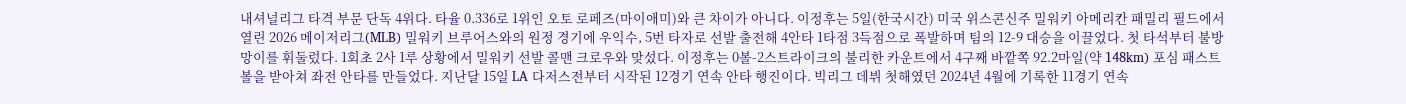내셔널리그 타격 부문 단독 4위다. 타율 0.336로 1위인 오토 로페즈(마이애미)와 큰 차이가 아니다. 이정후는 5일(한국시간) 미국 위스콘신주 밀워키 아메리칸 패밀리 필드에서 열린 2026 메이저리그(MLB) 밀워키 브루어스와의 원정 경기에 우익수, 5번 타자로 선발 출전해 4안타 1타점 3득점으로 폭발하며 팀의 12-9 대승을 이끌었다. 첫 타석부터 불방망이를 휘둘렀다. 1회초 2사 1루 상황에서 밀워키 선발 콜맨 크로우와 맞섰다. 이정후는 0볼-2스트라이크의 불리한 카운트에서 4구째 바깥쪽 92.2마일(약 148km) 포심 패스트볼을 받아쳐 좌전 안타를 만들었다. 지난달 15일 LA 다저스전부터 시작된 12경기 연속 안타 행진이다. 빅리그 데뷔 첫해였던 2024년 4월에 기록한 11경기 연속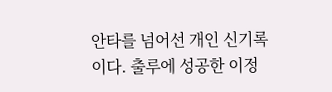안타를 넘어선 개인 신기록이다. 출루에 성공한 이정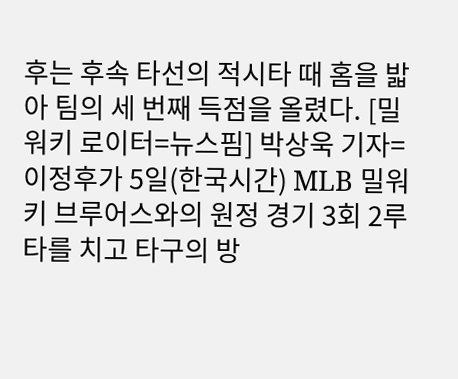후는 후속 타선의 적시타 때 홈을 밟아 팀의 세 번째 득점을 올렸다. [밀워키 로이터=뉴스핌] 박상욱 기자= 이정후가 5일(한국시간) MLB 밀워키 브루어스와의 원정 경기 3회 2루타를 치고 타구의 방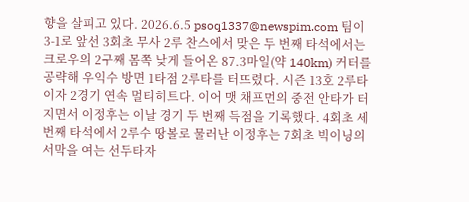향을 살피고 있다. 2026.6.5 psoq1337@newspim.com 팀이 3-1로 앞선 3회초 무사 2루 찬스에서 맞은 두 번째 타석에서는 크로우의 2구째 몸쪽 낮게 들어온 87.3마일(약 140km) 커터를 공략해 우익수 방면 1타점 2루타를 터뜨렸다. 시즌 13호 2루타이자 2경기 연속 멀티히트다. 이어 맷 채프먼의 중전 안타가 터지면서 이정후는 이날 경기 두 번째 득점을 기록했다. 4회초 세 번째 타석에서 2루수 땅볼로 물러난 이정후는 7회초 빅이닝의 서막을 여는 선두타자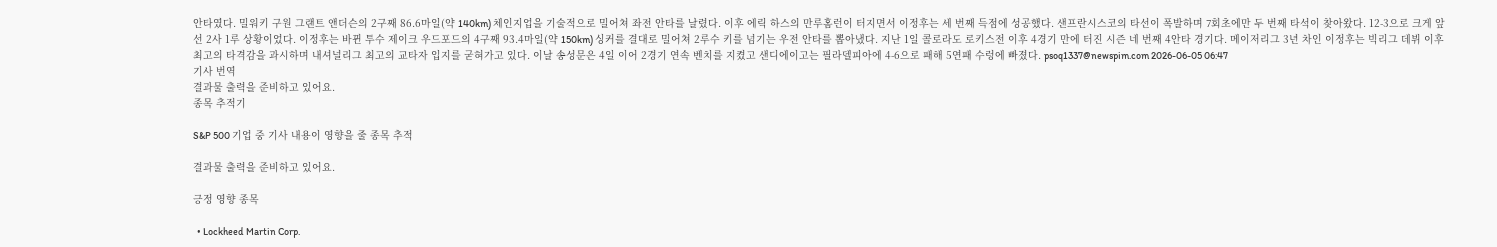안타였다. 밀워키 구원 그랜트 앤더슨의 2구째 86.6마일(약 140km) 체인지업을 기술적으로 밀어쳐 좌전 안타를 날렸다. 이후 에릭 하스의 만루홈런이 터지면서 이정후는 세 번째 득점에 성공했다. 샌프란시스코의 타선이 폭발하며 7회초에만 두 번째 타석이 찾아왔다. 12-3으로 크게 앞선 2사 1루 상황이었다. 이정후는 바뀐 투수 제이크 우드포드의 4구째 93.4마일(약 150km) 싱커를 결대로 밀어쳐 2루수 키를 넘기는 우전 안타를 뽑아냈다. 지난 1일 콜로라도 로키스전 이후 4경기 만에 터진 시즌 네 번째 4안타 경기다. 메이저리그 3년 차인 이정후는 빅리그 데뷔 이후 최고의 타격감을 과시하며 내셔널리그 최고의 교타자 입지를 굳혀가고 있다. 이날 송성문은 4일 이어 2경기 연속 벤치를 지켰고 샌디에이고는 필라델피아에 4-6으로 패해 5연패 수렁에 빠졌다. psoq1337@newspim.com 2026-06-05 06:47
기사 번역
결과물 출력을 준비하고 있어요.
종목 추적기

S&P 500 기업 중 기사 내용이 영향을 줄 종목 추적

결과물 출력을 준비하고 있어요.

긍정 영향 종목

  • Lockheed Martin Corp.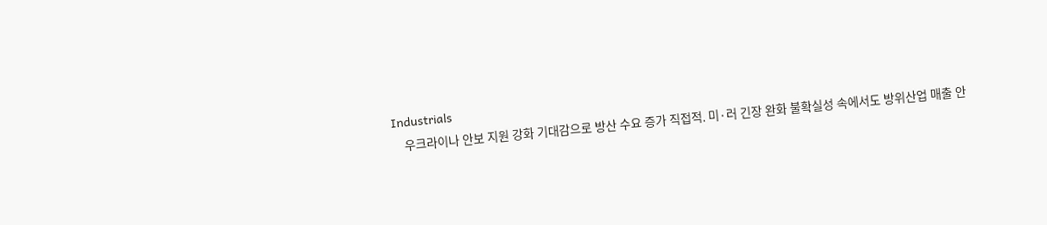Industrials
    우크라이나 안보 지원 강화 기대감으로 방산 수요 증가 직접적. 미·러 긴장 완화 불확실성 속에서도 방위산업 매출 안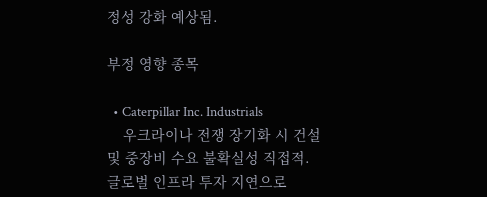정성 강화 예상됨.

부정 영향 종목

  • Caterpillar Inc. Industrials
    우크라이나 전쟁 장기화 시 건설 및 중장비 수요 불확실성 직접적. 글로벌 인프라 투자 지연으로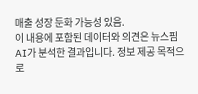매출 성장 둔화 가능성 있음.
이 내용에 포함된 데이터와 의견은 뉴스핌 AI가 분석한 결과입니다. 정보 제공 목적으로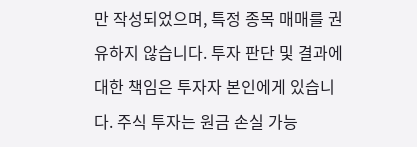만 작성되었으며, 특정 종목 매매를 권유하지 않습니다. 투자 판단 및 결과에 대한 책임은 투자자 본인에게 있습니다. 주식 투자는 원금 손실 가능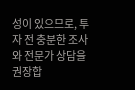성이 있으므로, 투자 전 충분한 조사와 전문가 상담을 권장합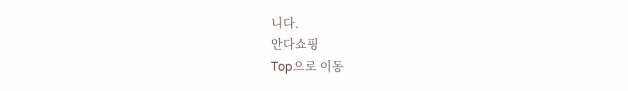니다.
안다쇼핑
Top으로 이동